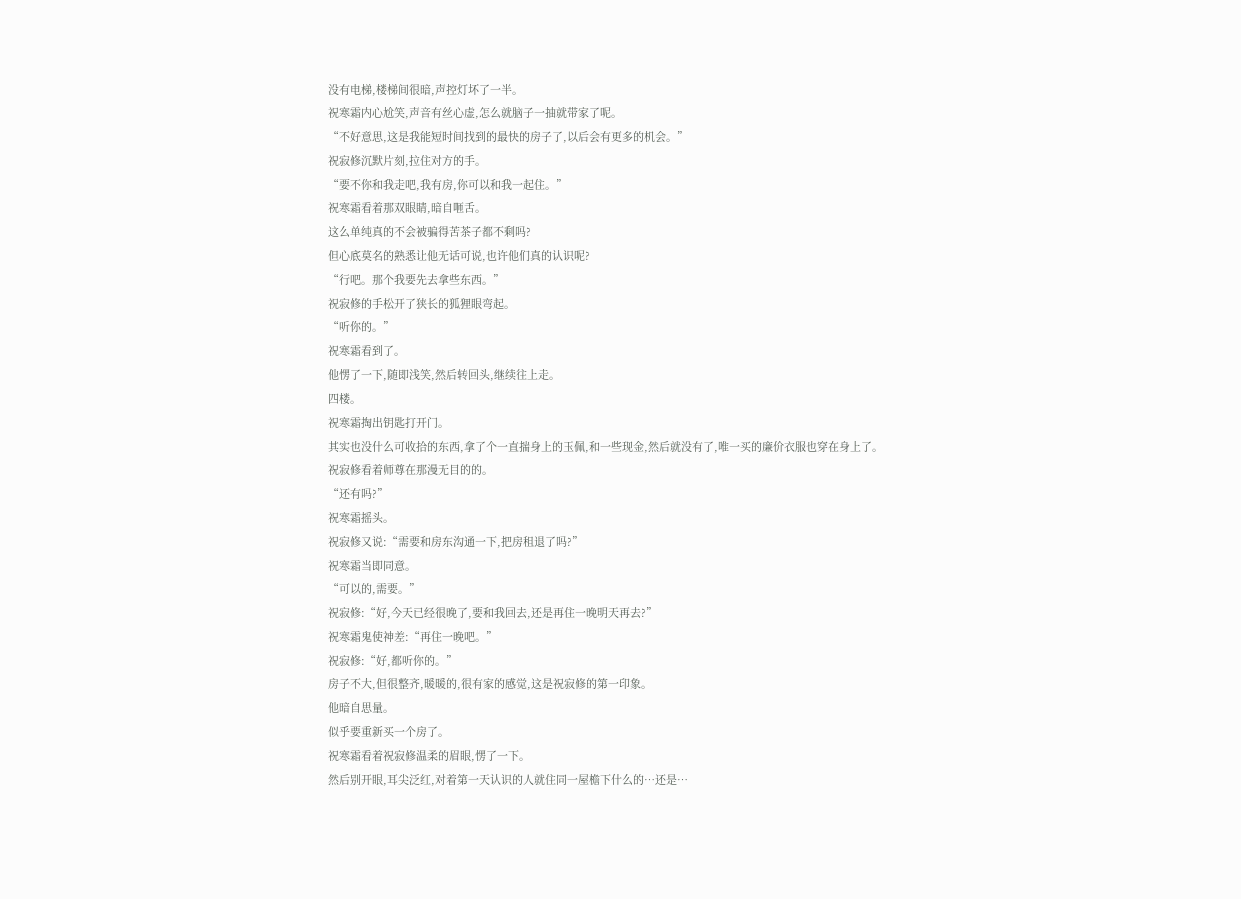没有电梯,楼梯间很暗,声控灯坏了一半。
祝寒霜内心尬笑,声音有丝心虚,怎么就脑子一抽就带家了呢。
“不好意思,这是我能短时间找到的最快的房子了,以后会有更多的机会。”
祝寂修沉默片刻,拉住对方的手。
“要不你和我走吧,我有房,你可以和我一起住。”
祝寒霜看着那双眼睛,暗自咂舌。
这么单纯真的不会被骗得苦茶子都不剩吗?
但心底莫名的熟悉让他无话可说,也许他们真的认识呢?
“行吧。那个我要先去拿些东西。”
祝寂修的手松开了狭长的狐狸眼弯起。
“听你的。”
祝寒霜看到了。
他愣了一下,随即浅笑,然后转回头,继续往上走。
四楼。
祝寒霜掏出钥匙打开门。
其实也没什么可收拾的东西,拿了个一直揣身上的玉佩,和一些现金,然后就没有了,唯一买的廉价衣服也穿在身上了。
祝寂修看着师尊在那漫无目的的。
“还有吗?”
祝寒霜摇头。
祝寂修又说:“需要和房东沟通一下,把房租退了吗?”
祝寒霜当即同意。
“可以的,需要。”
祝寂修:“好,今天已经很晚了,要和我回去,还是再住一晚明天再去?”
祝寒霜鬼使神差:“再住一晚吧。”
祝寂修:“好,都听你的。”
房子不大,但很整齐,暖暖的,很有家的感觉,这是祝寂修的第一印象。
他暗自思量。
似乎要重新买一个房了。
祝寒霜看着祝寂修温柔的眉眼,愣了一下。
然后别开眼,耳尖泛红,对着第一天认识的人就住同一屋檐下什么的…还是…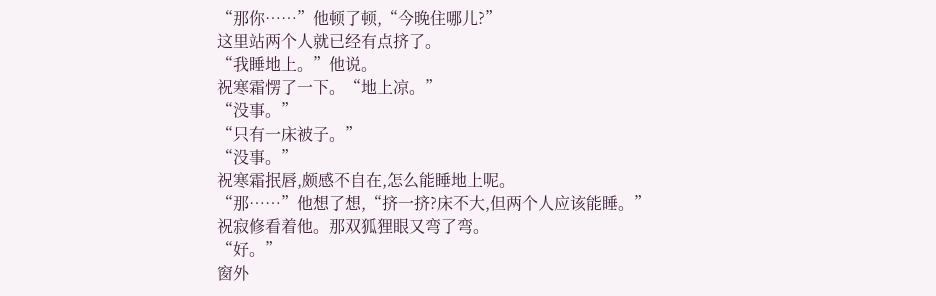“那你……”他顿了顿,“今晚住哪儿?”
这里站两个人就已经有点挤了。
“我睡地上。”他说。
祝寒霜愣了一下。“地上凉。”
“没事。”
“只有一床被子。”
“没事。”
祝寒霜抿唇,颇感不自在,怎么能睡地上呢。
“那……”他想了想,“挤一挤?床不大,但两个人应该能睡。”
祝寂修看着他。那双狐狸眼又弯了弯。
“好。”
窗外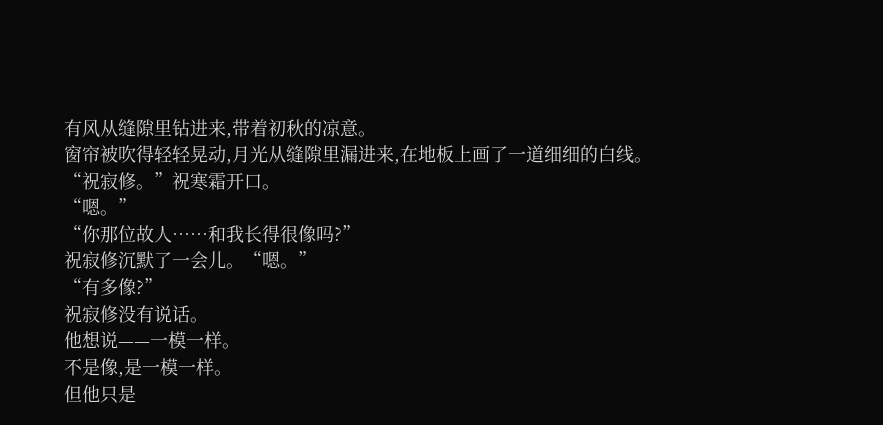有风从缝隙里钻进来,带着初秋的凉意。
窗帘被吹得轻轻晃动,月光从缝隙里漏进来,在地板上画了一道细细的白线。
“祝寂修。”祝寒霜开口。
“嗯。”
“你那位故人……和我长得很像吗?”
祝寂修沉默了一会儿。“嗯。”
“有多像?”
祝寂修没有说话。
他想说——一模一样。
不是像,是一模一样。
但他只是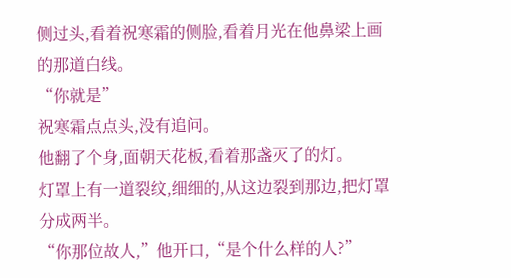侧过头,看着祝寒霜的侧脸,看着月光在他鼻梁上画的那道白线。
“你就是”
祝寒霜点点头,没有追问。
他翻了个身,面朝天花板,看着那盏灭了的灯。
灯罩上有一道裂纹,细细的,从这边裂到那边,把灯罩分成两半。
“你那位故人,”他开口,“是个什么样的人?”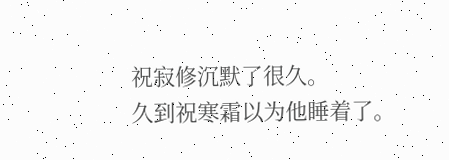祝寂修沉默了很久。
久到祝寒霜以为他睡着了。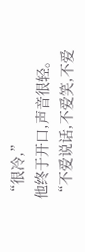“很冷,”
他终于开口,声音很轻。
“不爱说话,不爱笑,不爱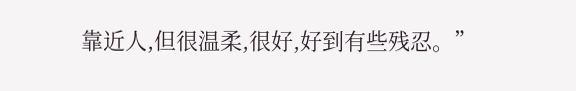靠近人,但很温柔,很好,好到有些残忍。”